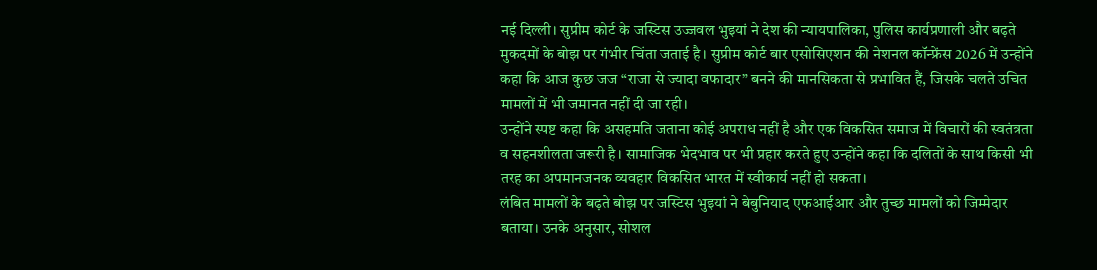नई दिल्ली। सुप्रीम कोर्ट के जस्टिस उज्जवल भुइयां ने देश की न्यायपालिका, पुलिस कार्यप्रणाली और बढ़ते मुकदमों के बोझ पर गंभीर चिंता जताई है। सुप्रीम कोर्ट बार एसोसिएशन की नेशनल कॉन्फ्रेंस 2026 में उन्होंने कहा कि आज कुछ जज “राजा से ज्यादा वफादार” बनने की मानसिकता से प्रभावित हैं, जिसके चलते उचित मामलों में भी जमानत नहीं दी जा रही।
उन्होंने स्पष्ट कहा कि असहमति जताना कोई अपराध नहीं है और एक विकसित समाज में विचारों की स्वतंत्रता व सहनशीलता जरूरी है। सामाजिक भेदभाव पर भी प्रहार करते हुए उन्होंने कहा कि दलितों के साथ किसी भी तरह का अपमानजनक व्यवहार विकसित भारत में स्वीकार्य नहीं हो सकता।
लंबित मामलों के बढ़ते बोझ पर जस्टिस भुइयां ने बेबुनियाद एफआईआर और तुच्छ मामलों को जिम्मेदार बताया। उनके अनुसार, सोशल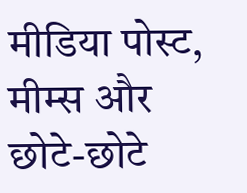मीडिया पोस्ट, मीम्स और छोटे-छोटे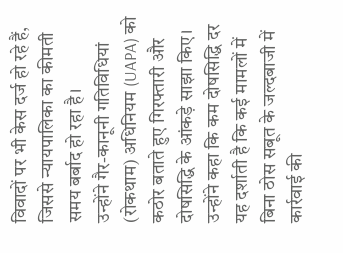विवादों पर भी केस दर्ज हो रहे हैं, जिससे न्यायपालिका का कीमती समय बर्बाद हो रहा है।
उन्होंने गैर-कानूनी गतिविधियां (रोकथाम) अधिनियम (UAPA) को कठोर बताते हुए गिरफ्तारी और दोषसिद्धि के आंकड़े साझा किए। उन्होंने कहा कि कम दोषसिद्धि दर यह दर्शाती है कि कई मामलों में बिना ठोस सबूत के जल्दबाजी में कार्रवाई की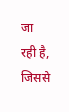जा रही है, जिससे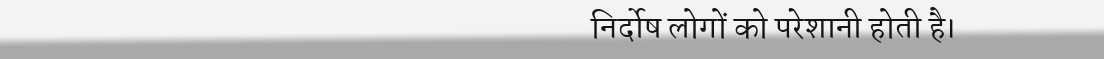निर्दोष लोगों को परेशानी होती है।